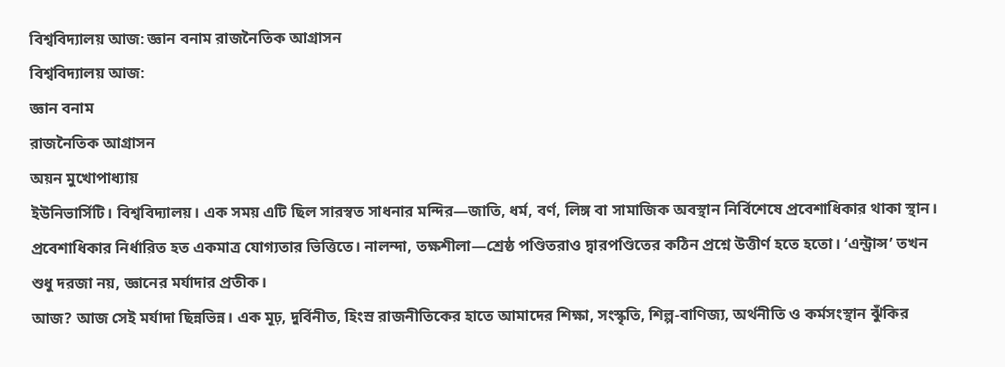বিশ্ববিদ্যালয় আজ: জ্ঞান বনাম রাজনৈতিক আগ্রাসন
বিশ্ববিদ্যালয় আজ:
জ্ঞান বনাম
রাজনৈতিক আগ্রাসন
অয়ন মুখোপাধ্যায়
ইউনিভার্সিটি। বিশ্ববিদ্যালয়। এক সময় এটি ছিল সারস্বত সাধনার মন্দির—জাতি, ধর্ম, বর্ণ, লিঙ্গ বা সামাজিক অবস্থান নির্বিশেষে প্রবেশাধিকার থাকা স্থান। প্রবেশাধিকার নির্ধারিত হত একমাত্র যোগ্যতার ভিত্তিতে। নালন্দা, তক্ষশীলা—শ্রেষ্ঠ পণ্ডিতরাও দ্বারপণ্ডিতের কঠিন প্রশ্নে উত্তীর্ণ হতে হতো। ‘এন্ট্রান্স’ তখন শুধু দরজা নয়, জ্ঞানের মর্যাদার প্রতীক।
আজ? আজ সেই মর্যাদা ছিন্নভিন্ন। এক মূঢ়, দুর্বিনীত, হিংস্র রাজনীতিকের হাতে আমাদের শিক্ষা, সংস্কৃতি, শিল্প-বাণিজ্য, অর্থনীতি ও কর্মসংস্থান ঝুঁকির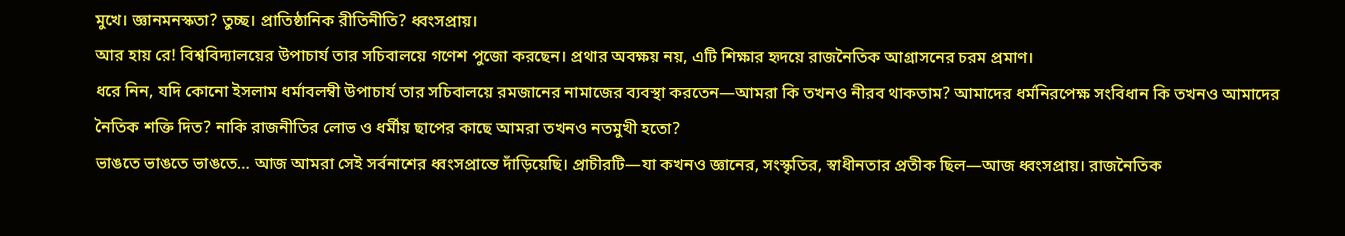মুখে। জ্ঞানমনস্কতা? তুচ্ছ। প্রাতিষ্ঠানিক রীতিনীতি? ধ্বংসপ্রায়।
আর হায় রে! বিশ্ববিদ্যালয়ের উপাচার্য তার সচিবালয়ে গণেশ পুজো করছেন। প্রথার অবক্ষয় নয়, এটি শিক্ষার হৃদয়ে রাজনৈতিক আগ্রাসনের চরম প্রমাণ।
ধরে নিন, যদি কোনো ইসলাম ধর্মাবলম্বী উপাচার্য তার সচিবালয়ে রমজানের নামাজের ব্যবস্থা করতেন—আমরা কি তখনও নীরব থাকতাম? আমাদের ধর্মনিরপেক্ষ সংবিধান কি তখনও আমাদের নৈতিক শক্তি দিত? নাকি রাজনীতির লোভ ও ধর্মীয় ছাপের কাছে আমরা তখনও নতমুখী হতো?
ভাঙতে ভাঙতে ভাঙতে… আজ আমরা সেই সর্বনাশের ধ্বংসপ্রান্তে দাঁড়িয়েছি। প্রাচীরটি—যা কখনও জ্ঞানের, সংস্কৃতির, স্বাধীনতার প্রতীক ছিল—আজ ধ্বংসপ্রায়। রাজনৈতিক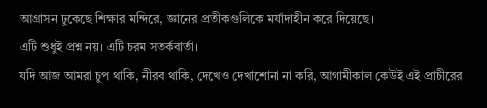আগ্রাসন ঢুকেছে শিক্ষার মন্দিরে, জ্ঞানের প্রতীকগুলিকে মর্যাদাহীন করে দিয়েছে।
এটি শুধুই প্রশ্ন নয়। এটি চরম সতর্কবার্তা।
যদি আজ আমরা চুপ থাকি, নীরব থাকি, দেখেও দেখাশোনা না করি, আগামীকাল কেউই এই প্রাচীরের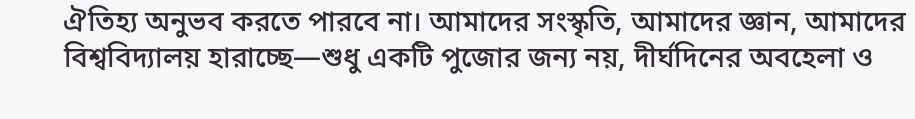ঐতিহ্য অনুভব করতে পারবে না। আমাদের সংস্কৃতি, আমাদের জ্ঞান, আমাদের বিশ্ববিদ্যালয় হারাচ্ছে—শুধু একটি পুজোর জন্য নয়, দীর্ঘদিনের অবহেলা ও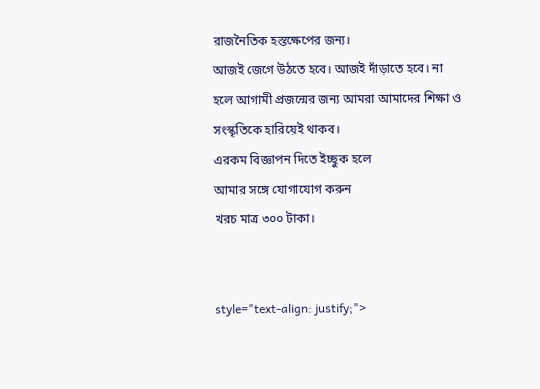রাজনৈতিক হস্তক্ষেপের জন্য।
আজই জেগে উঠতে হবে। আজই দাঁড়াতে হবে। না হলে আগামী প্রজন্মের জন্য আমরা আমাদের শিক্ষা ও সংস্কৃতিকে হারিয়েই থাকব।
এরকম বিজ্ঞাপন দিতে ইচ্ছুক হলে
আমার সঙ্গে যোগাযোগ করুন
খরচ মাত্র ৩০০ টাকা।


style="text-align: justify;">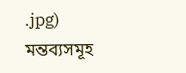.jpg)
মন্তব্যসমূহ